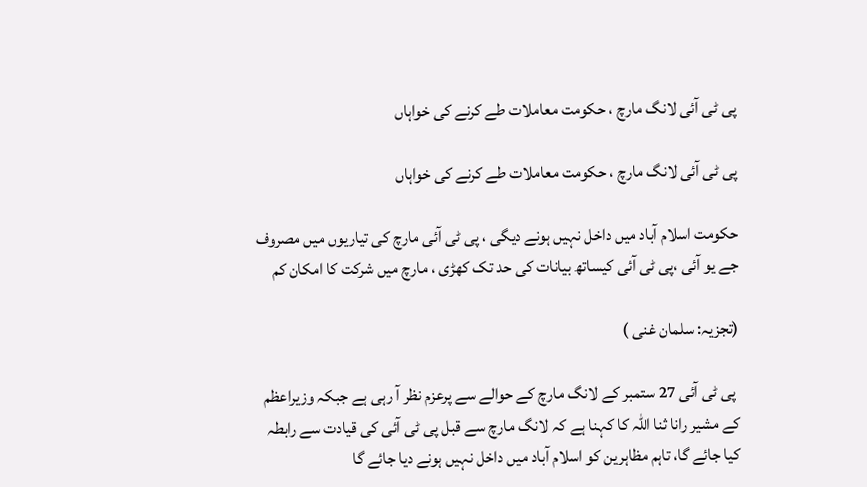پی ٹی آئی لانگ مارچ ، حکومت معاملات طے کرنے کی خواہاں

پی ٹی آئی لانگ مارچ ، حکومت معاملات طے کرنے کی خواہاں

حکومت اسلام آباد میں داخل نہیں ہونے دیگی ، پی ٹی آئی مارچ کی تیاریوں میں مصروف جے یو آئی ،پی ٹی آئی کیساتھ بیانات کی حد تک کھڑی ، مارچ میں شرکت کا امکان کم

(تجزیہ: سلمان غنی )

 پی ٹی آئی 27 ستمبر کے لانگ مارچ کے حوالے سے پرعزم نظر آ رہی ہے جبکہ وزیراعظم کے مشیر رانا ثنا اللہ کا کہنا ہے کہ لانگ مارچ سے قبل پی ٹی آئی کی قیادت سے رابطہ کیا جائے گا، تاہم مظاہرین کو اسلام آباد میں داخل نہیں ہونے دیا جائے گا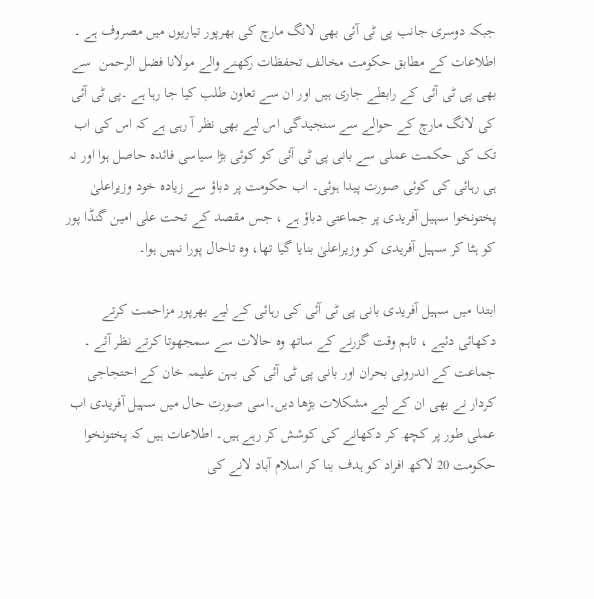جبکہ دوسری جانب پی ٹی آئی بھی لانگ مارچ کی بھرپور تیاریوں میں مصروف ہے ۔ اطلاعات کے مطابق حکومت مخالف تحفظات رکھنے والے مولانا فضل الرحمن  سے بھی پی ٹی آئی کے رابطے جاری ہیں اور ان سے تعاون طلب کیا جا رہا ہے ۔پی ٹی آئی کی لانگ مارچ کے حوالے سے سنجیدگی اس لیے بھی نظر آ رہی ہے کہ اس کی اب تک کی حکمت عملی سے بانی پی ٹی آئی کو کوئی بڑا سیاسی فائدہ حاصل ہوا اور نہ ہی رہائی کی کوئی صورت پیدا ہوئی۔ اب حکومت پر دباؤ سے زیادہ خود وزیراعلیٰ پختونخوا سہیل آفریدی پر جماعتی دباؤ ہے ، جس مقصد کے تحت علی امین گنڈا پور کو ہٹا کر سہیل آفریدی کو وزیراعلیٰ بنایا گیا تھا، وہ تاحال پورا نہیں ہوا۔

ابتدا میں سہیل آفریدی بانی پی ٹی آئی کی رہائی کے لیے بھرپور مزاحمت کرتے دکھائی دئیے ، تاہم وقت گزرنے کے ساتھ وہ حالات سے سمجھوتا کرتے نظر آئے ۔ جماعت کے اندرونی بحران اور بانی پی ٹی آئی کی بہن علیمہ خان کے احتجاجی کردار نے بھی ان کے لیے مشکلات بڑھا دیں۔اسی صورت حال میں سہیل آفریدی اب عملی طور پر کچھ کر دکھانے کی کوشش کر رہے ہیں۔ اطلاعات ہیں کہ پختونخوا حکومت 20 لاکھ افراد کو ہدف بنا کر اسلام آباد لانے کی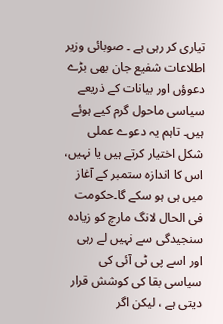تیاری کر رہی ہے ۔ صوبائی وزیر اطلاعات شفیع جان بھی بڑے دعوؤں اور بیانات کے ذریعے سیاسی ماحول گرم کیے ہوئے ہیں۔ تاہم یہ دعوے عملی شکل اختیار کرتے ہیں یا نہیں، اس کا اندازہ ستمبر کے آغاز میں ہی ہو سکے گا۔حکومت فی الحال لانگ مارچ کو زیادہ سنجیدگی سے نہیں لے رہی اور اسے پی ٹی آئی کی سیاسی بقا کی کوشش قرار دیتی ہے ، لیکن اگر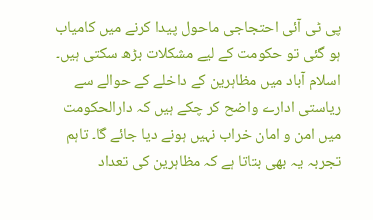پی ٹی آئی احتجاجی ماحول پیدا کرنے میں کامیاب ہو گئی تو حکومت کے لیے مشکلات بڑھ سکتی ہیں۔ اسلام آباد میں مظاہرین کے داخلے کے حوالے سے ریاستی ادارے واضح کر چکے ہیں کہ دارالحکومت میں امن و امان خراب نہیں ہونے دیا جائے گا۔ تاہم تجربہ یہ بھی بتاتا ہے کہ مظاہرین کی تعداد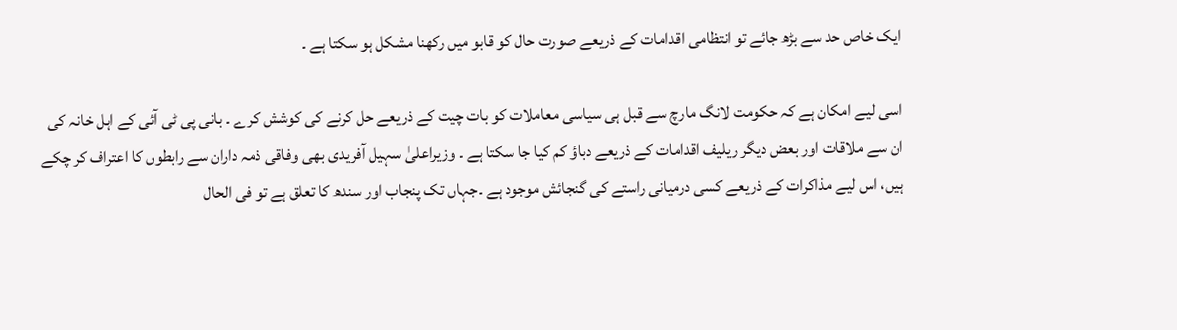ایک خاص حد سے بڑھ جائے تو انتظامی اقدامات کے ذریعے صورت حال کو قابو میں رکھنا مشکل ہو سکتا ہے ۔

اسی لیے امکان ہے کہ حکومت لانگ مارچ سے قبل ہی سیاسی معاملات کو بات چیت کے ذریعے حل کرنے کی کوشش کرے ۔ بانی پی ٹی آئی کے اہل خانہ کی ان سے ملاقات اور بعض دیگر ریلیف اقدامات کے ذریعے دباؤ کم کیا جا سکتا ہے ۔ وزیراعلیٰ سہیل آفریدی بھی وفاقی ذمہ داران سے رابطوں کا اعتراف کر چکے ہیں، اس لیے مذاکرات کے ذریعے کسی درمیانی راستے کی گنجائش موجود ہے ۔جہاں تک پنجاب اور سندھ کا تعلق ہے تو فی الحال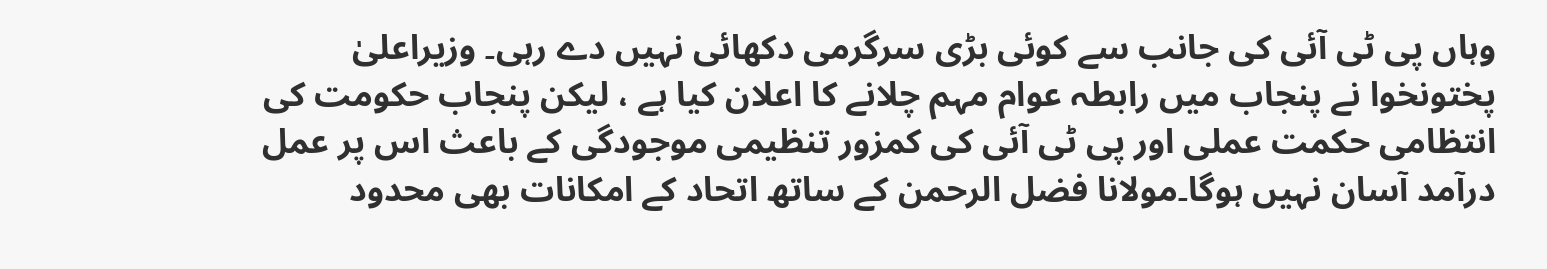وہاں پی ٹی آئی کی جانب سے کوئی بڑی سرگرمی دکھائی نہیں دے رہی۔ وزیراعلیٰ پختونخوا نے پنجاب میں رابطہ عوام مہم چلانے کا اعلان کیا ہے ، لیکن پنجاب حکومت کی انتظامی حکمت عملی اور پی ٹی آئی کی کمزور تنظیمی موجودگی کے باعث اس پر عمل درآمد آسان نہیں ہوگا۔مولانا فضل الرحمن کے ساتھ اتحاد کے امکانات بھی محدود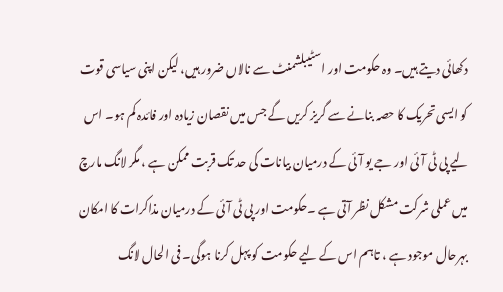دکھائی دیتے ہیں۔ وہ حکومت اور اسٹیبلشمنٹ سے نالاں ضرور ہیں، لیکن اپنی سیاسی قوت کو ایسی تحریک کا حصہ بنانے سے گریز کریں گے جس میں نقصان زیادہ اور فائدہ کم ہو۔ اس لیے پی ٹی آئی اور جے یو آئی کے درمیان بیانات کی حد تک قربت ممکن ہے ، مگر لانگ مارچ میں عملی شرکت مشکل نظر آتی ہے ۔حکومت اور پی ٹی آئی کے درمیان مذاکرات کا امکان بہرحال موجود ہے ، تاہم اس کے لیے حکومت کو پہل کرنا ہوگی۔ فی الحال لانگ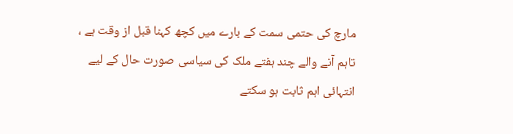مارچ کی حتمی سمت کے بارے میں کچھ کہنا قبل از وقت ہے ، تاہم آنے والے چند ہفتے ملک کی سیاسی صورت حال کے لیے انتہائی اہم ثابت ہو سکتے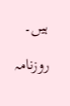ہیں۔

روزنامہ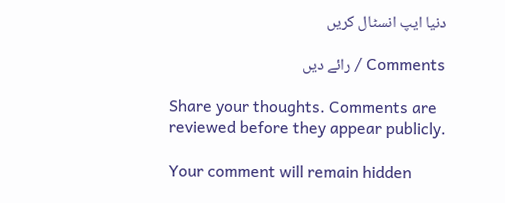دنیا ایپ انسٹال کریں

Comments / رائے دیں

Share your thoughts. Comments are reviewed before they appear publicly.

Your comment will remain hidden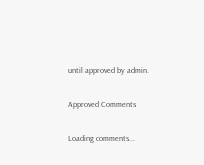until approved by admin.

Approved Comments

Loading comments...